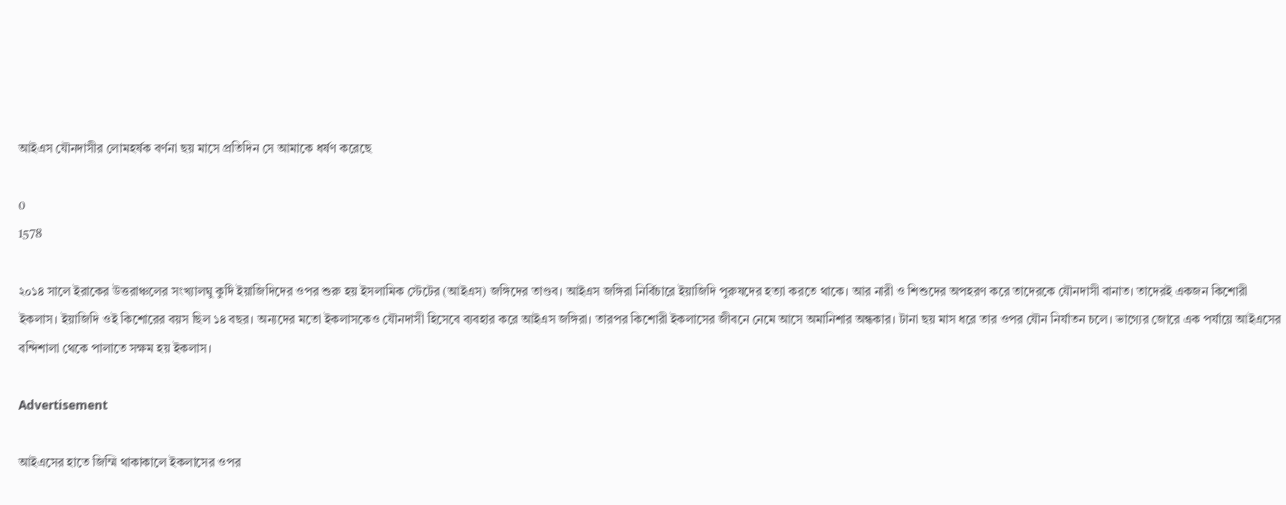আইএস যৌনদাসীর লোমহর্ষক বর্ণনা ছয় মাসে প্রতিদিন সে আমাকে ধর্ষণ করেছে

0
1578

২০১৪ সালে ইরাকের উত্তরাঞ্চলের সংখ্যালঘু কুর্দি ইয়াজিদিদের ওপর শুরু হয় ইসলামিক স্টেটের (আইএস) জঙ্গিদের তাণ্ডব। আইএস জঙ্গিরা নির্বিচারে ইয়াজিদি পুরুষদের হত্যা করতে থাকে। আর নারী ও শিশুদের অপহরণ করে তাদেরকে যৌনদাসী বানাত। তাদেরই একজন কিশোরী ইকলাস। ইয়াজিদি ওই কিশোরের বয়স ছিল ১৪ বছর। অন্যদের মতো ইকলাসকেও যৌনদাসী হিসেবে ব্যবহার করে আইএস জঙ্গিরা। তারপর কিশোরী ইকলাসের জীবনে নেমে আসে অমানিশার অন্ধকার। টানা ছয় মাস ধরে তার ওপর যৌন নির্যাতন চলে। ভাগ্যের জোরে এক পর্যায়ে আইএসের বন্দিশালা থেকে পালাতে সক্ষম হয় ইকলাস।

Advertisement

আইএসের হাতে জিম্মি থাকাকালে ইকলাসের ওপর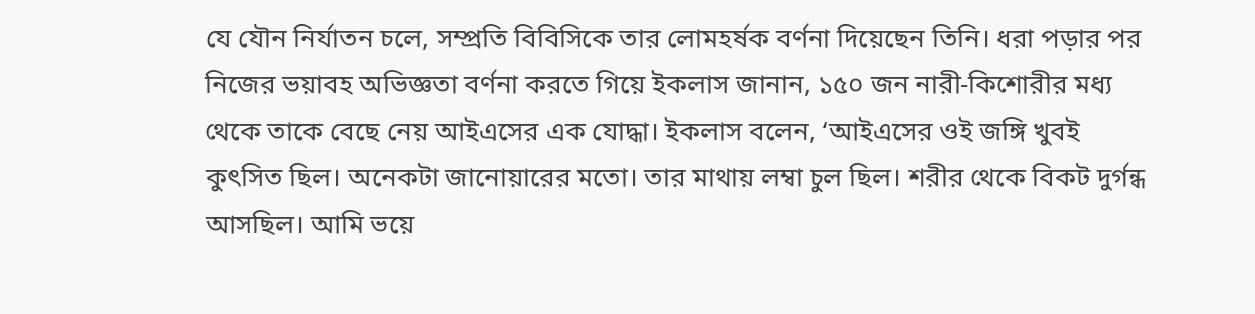যে যৌন নির্যাতন চলে, সম্প্রতি বিবিসিকে তার লোমহর্ষক বর্ণনা দিয়েছেন তিনি। ধরা পড়ার পর নিজের ভয়াবহ অভিজ্ঞতা বর্ণনা করতে গিয়ে ইকলাস জানান, ১৫০ জন নারী-কিশোরীর মধ্য থেকে তাকে বেছে নেয় আইএসের এক যোদ্ধা। ইকলাস বলেন, ‘আইএসের ওই জঙ্গি খুবই কুৎসিত ছিল। অনেকটা জানোয়ারের মতো। তার মাথায় লম্বা চুল ছিল। শরীর থেকে বিকট দুর্গন্ধ আসছিল। আমি ভয়ে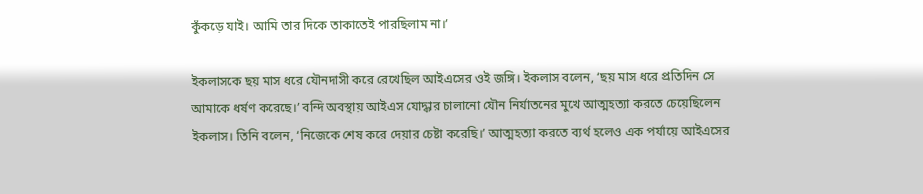কুঁকড়ে যাই। আমি তার দিকে তাকাতেই পারছিলাম না।’

ইকলাসকে ছয় মাস ধরে যৌনদাসী করে রেখেছিল আইএসের ওই জঙ্গি। ইকলাস বলেন, ‘ছয় মাস ধরে প্রতিদিন সে আমাকে ধর্ষণ করেছে।’ বন্দি অবস্থায় আইএস যোদ্ধার চালানো যৌন নির্যাতনের মুখে আত্মহত্যা করতে চেয়েছিলেন ইকলাস। তিনি বলেন, ‘নিজেকে শেষ করে দেয়ার চেষ্টা করেছি।’ আত্মহত্যা করতে ব্যর্থ হলেও এক পর্যায়ে আইএসের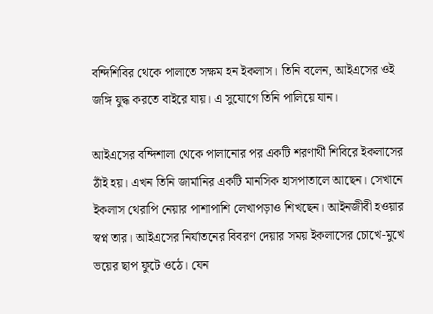বন্দিশিবির থেকে পালাতে সক্ষম হন ইকলাস। তিনি বলেন, আইএসের ওই জঙ্গি যুদ্ধ করতে বাইরে যায়। এ সুযোগে তিনি পালিয়ে যান।

আইএসের বন্দিশালা থেকে পালানোর পর একটি শরণার্থী শিবিরে ইকলাসের ঠাঁই হয়। এখন তিনি জার্মানির একটি মানসিক হাসপাতালে আছেন। সেখানে ইকলাস থেরাপি নেয়ার পাশাপাশি লেখাপড়াও শিখছেন। আইনজীবী হওয়ার স্বপ্ন তার। আইএসের নির্যাতনের বিবরণ দেয়ার সময় ইকলাসের চোখে-মুখে ভয়ের ছাপ ফুটে ওঠে। যেন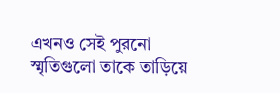এখনও সেই পুরনো স্মৃতিগুলো তাকে তাড়িয়ে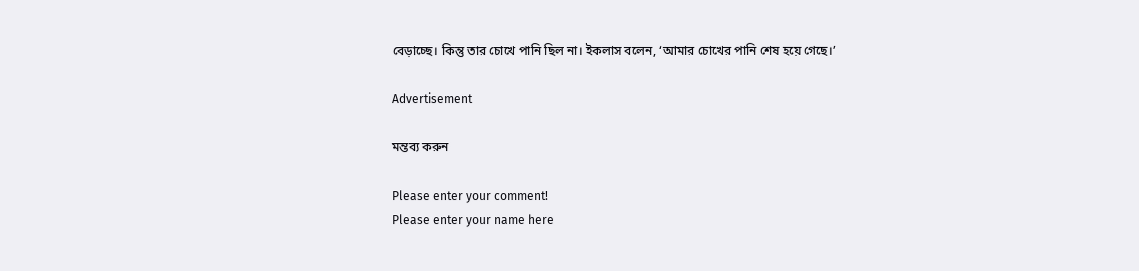বেড়াচ্ছে। কিন্তু তার চোখে পানি ছিল না। ইকলাস বলেন, ‘আমার চোখের পানি শেষ হয়ে গেছে।’

Advertisement

মন্তব্য করুন

Please enter your comment!
Please enter your name here